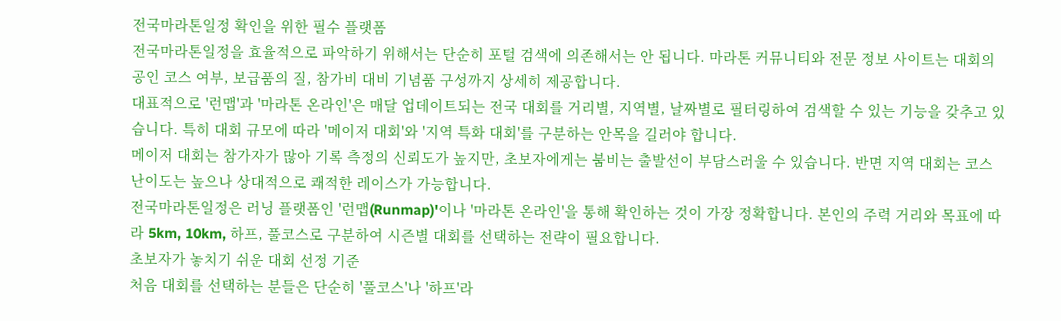전국마라톤일정 확인을 위한 필수 플랫폼
전국마라톤일정을 효율적으로 파악하기 위해서는 단순히 포털 검색에 의존해서는 안 됩니다. 마라톤 커뮤니티와 전문 정보 사이트는 대회의 공인 코스 여부, 보급품의 질, 참가비 대비 기념품 구성까지 상세히 제공합니다.
대표적으로 '런맵'과 '마라톤 온라인'은 매달 업데이트되는 전국 대회를 거리별, 지역별, 날짜별로 필터링하여 검색할 수 있는 기능을 갖추고 있습니다. 특히 대회 규모에 따라 '메이저 대회'와 '지역 특화 대회'를 구분하는 안목을 길러야 합니다.
메이저 대회는 참가자가 많아 기록 측정의 신뢰도가 높지만, 초보자에게는 붐비는 출발선이 부담스러울 수 있습니다. 반면 지역 대회는 코스 난이도는 높으나 상대적으로 쾌적한 레이스가 가능합니다.
전국마라톤일정은 러닝 플랫폼인 '런맵(Runmap)'이나 '마라톤 온라인'을 통해 확인하는 것이 가장 정확합니다. 본인의 주력 거리와 목표에 따라 5km, 10km, 하프, 풀코스로 구분하여 시즌별 대회를 선택하는 전략이 필요합니다.
초보자가 놓치기 쉬운 대회 선정 기준
처음 대회를 선택하는 분들은 단순히 '풀코스'나 '하프'라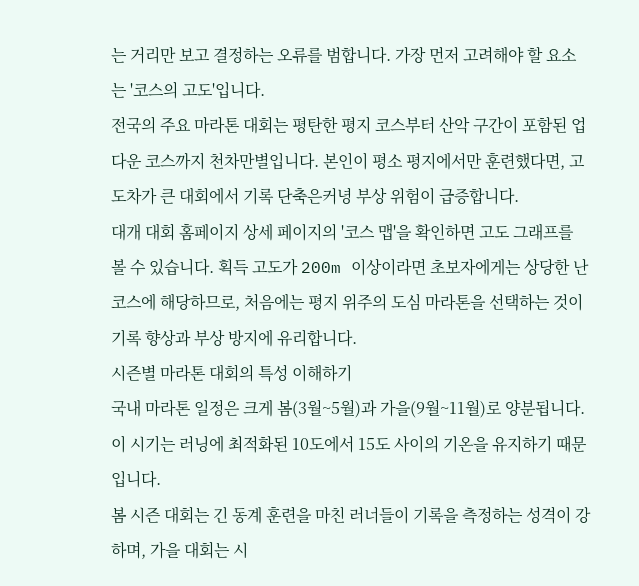는 거리만 보고 결정하는 오류를 범합니다. 가장 먼저 고려해야 할 요소는 '코스의 고도'입니다.
전국의 주요 마라톤 대회는 평탄한 평지 코스부터 산악 구간이 포함된 업다운 코스까지 천차만별입니다. 본인이 평소 평지에서만 훈련했다면, 고도차가 큰 대회에서 기록 단축은커녕 부상 위험이 급증합니다.
대개 대회 홈페이지 상세 페이지의 '코스 맵'을 확인하면 고도 그래프를 볼 수 있습니다. 획득 고도가 200m 이상이라면 초보자에게는 상당한 난코스에 해당하므로, 처음에는 평지 위주의 도심 마라톤을 선택하는 것이 기록 향상과 부상 방지에 유리합니다.
시즌별 마라톤 대회의 특성 이해하기
국내 마라톤 일정은 크게 봄(3월~5월)과 가을(9월~11월)로 양분됩니다. 이 시기는 러닝에 최적화된 10도에서 15도 사이의 기온을 유지하기 때문입니다.
봄 시즌 대회는 긴 동계 훈련을 마친 러너들이 기록을 측정하는 성격이 강하며, 가을 대회는 시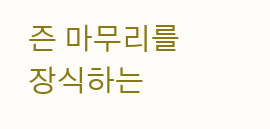즌 마무리를 장식하는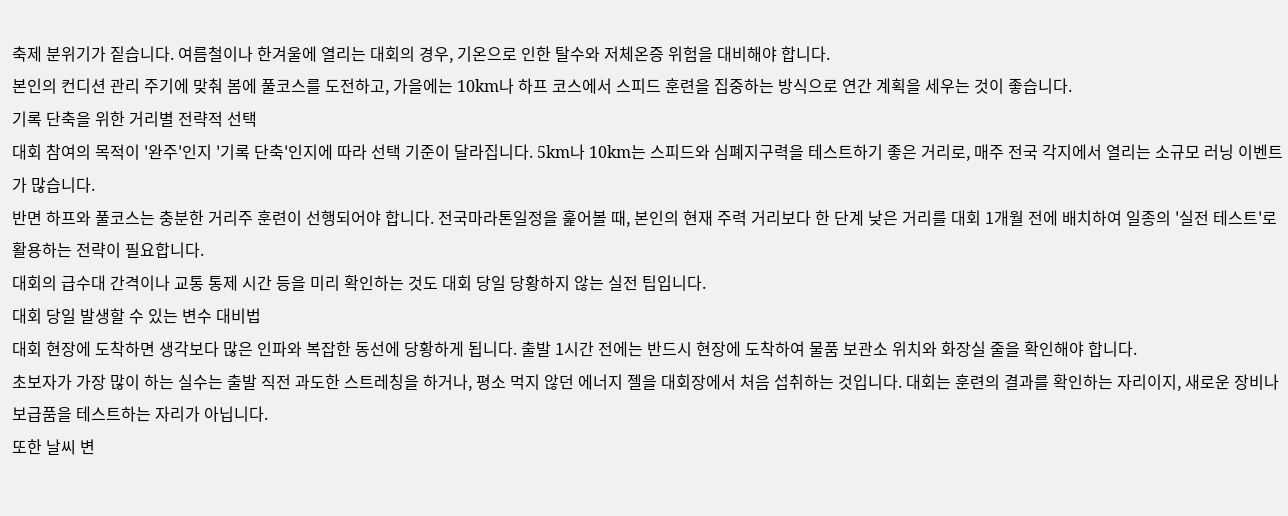축제 분위기가 짙습니다. 여름철이나 한겨울에 열리는 대회의 경우, 기온으로 인한 탈수와 저체온증 위험을 대비해야 합니다.
본인의 컨디션 관리 주기에 맞춰 봄에 풀코스를 도전하고, 가을에는 10km나 하프 코스에서 스피드 훈련을 집중하는 방식으로 연간 계획을 세우는 것이 좋습니다.
기록 단축을 위한 거리별 전략적 선택
대회 참여의 목적이 '완주'인지 '기록 단축'인지에 따라 선택 기준이 달라집니다. 5km나 10km는 스피드와 심폐지구력을 테스트하기 좋은 거리로, 매주 전국 각지에서 열리는 소규모 러닝 이벤트가 많습니다.
반면 하프와 풀코스는 충분한 거리주 훈련이 선행되어야 합니다. 전국마라톤일정을 훑어볼 때, 본인의 현재 주력 거리보다 한 단계 낮은 거리를 대회 1개월 전에 배치하여 일종의 '실전 테스트'로 활용하는 전략이 필요합니다.
대회의 급수대 간격이나 교통 통제 시간 등을 미리 확인하는 것도 대회 당일 당황하지 않는 실전 팁입니다.
대회 당일 발생할 수 있는 변수 대비법
대회 현장에 도착하면 생각보다 많은 인파와 복잡한 동선에 당황하게 됩니다. 출발 1시간 전에는 반드시 현장에 도착하여 물품 보관소 위치와 화장실 줄을 확인해야 합니다.
초보자가 가장 많이 하는 실수는 출발 직전 과도한 스트레칭을 하거나, 평소 먹지 않던 에너지 젤을 대회장에서 처음 섭취하는 것입니다. 대회는 훈련의 결과를 확인하는 자리이지, 새로운 장비나 보급품을 테스트하는 자리가 아닙니다.
또한 날씨 변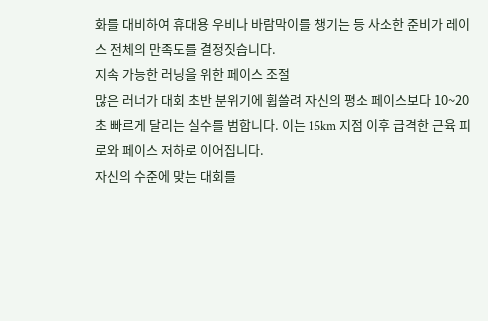화를 대비하여 휴대용 우비나 바람막이를 챙기는 등 사소한 준비가 레이스 전체의 만족도를 결정짓습니다.
지속 가능한 러닝을 위한 페이스 조절
많은 러너가 대회 초반 분위기에 휩쓸려 자신의 평소 페이스보다 10~20초 빠르게 달리는 실수를 범합니다. 이는 15km 지점 이후 급격한 근육 피로와 페이스 저하로 이어집니다.
자신의 수준에 맞는 대회를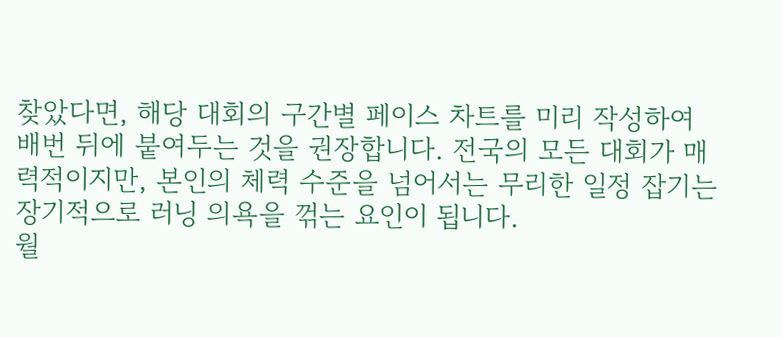찾았다면, 해당 대회의 구간별 페이스 차트를 미리 작성하여 배번 뒤에 붙여두는 것을 권장합니다. 전국의 모든 대회가 매력적이지만, 본인의 체력 수준을 넘어서는 무리한 일정 잡기는 장기적으로 러닝 의욕을 꺾는 요인이 됩니다.
월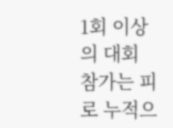1회 이상의 대회 참가는 피로 누적으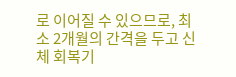로 이어질 수 있으므로, 최소 2개월의 간격을 두고 신체 회복기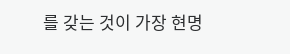를 갖는 것이 가장 현명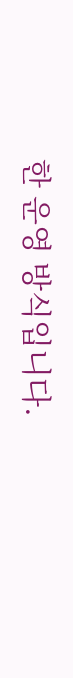한 운영 방식입니다.